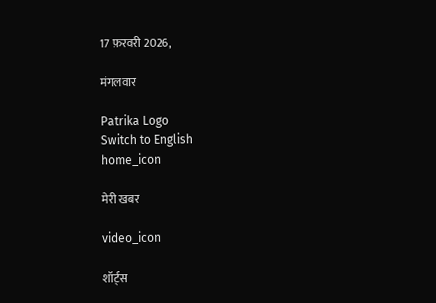17 फ़रवरी 2026,

मंगलवार

Patrika Logo
Switch to English
home_icon

मेरी खबर

video_icon

शॉर्ट्स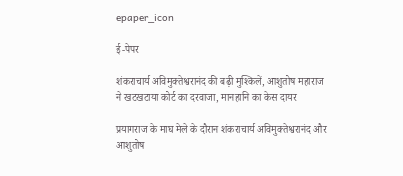epaper_icon

ई-पेपर

शंकराचार्य अविमुक्तेश्वरानंद की बढ़ी मुश्किलें, आशुतोष महाराज ने खटखटाया कोर्ट का दरवाजा, मानहानि का केस दायर

प्रयागराज के माघ मेले के दौरान शंकराचार्य अविमुक्तेश्वरानंद और आशुतोष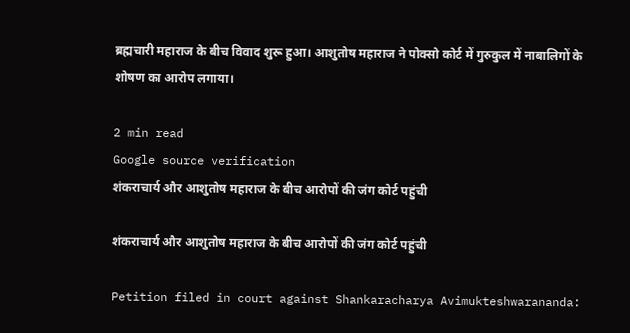ब्रह्मचारी महाराज के बीच विवाद शुरू हुआ। आशुतोष महाराज ने पोक्सो कोर्ट में गुरुकुल में नाबालिगों के शोषण का आरोप लगाया।

2 min read
Google source verification
शंकराचार्य और आशुतोष महाराज के बीच आरोपों की जंग कोर्ट पहुंची

शंकराचार्य और आशुतोष महाराज के बीच आरोपों की जंग कोर्ट पहुंची

Petition filed in court against Shankaracharya Avimukteshwarananda: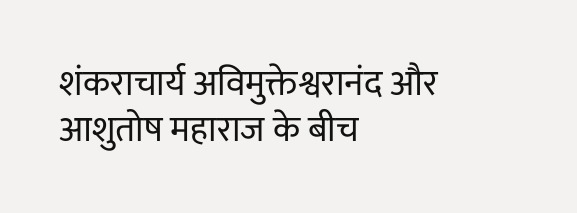शंकराचार्य अविमुक्तेश्वरानंद और आशुतोष महाराज के बीच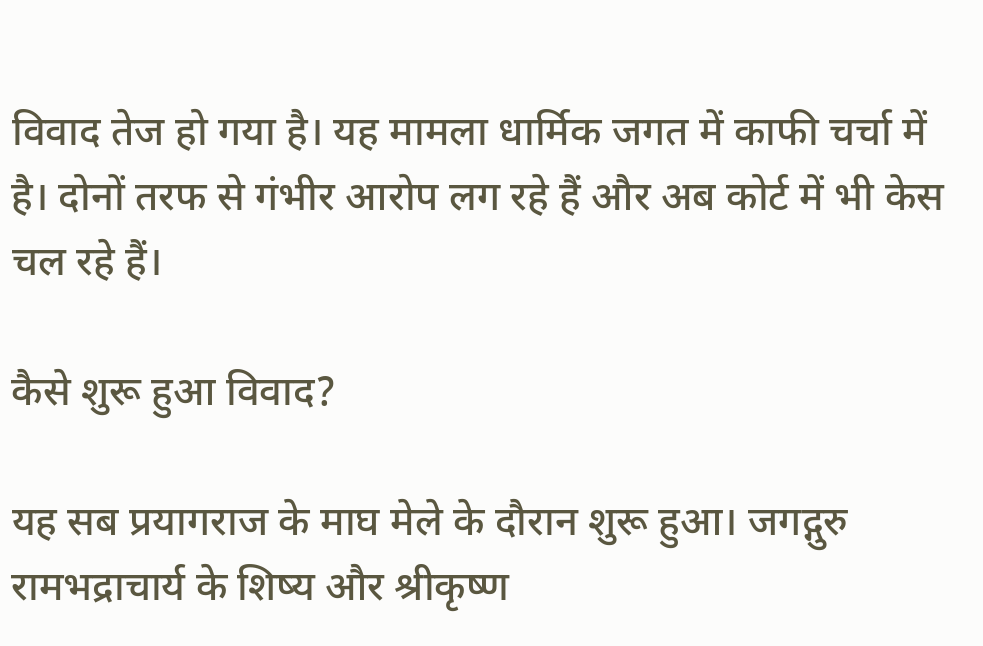विवाद तेज हो गया है। यह मामला धार्मिक जगत में काफी चर्चा में है। दोनों तरफ से गंभीर आरोप लग रहे हैं और अब कोर्ट में भी केस चल रहे हैं।

कैसे शुरू हुआ विवाद?

यह सब प्रयागराज के माघ मेले के दौरान शुरू हुआ। जगद्गुरु रामभद्राचार्य के शिष्य और श्रीकृष्ण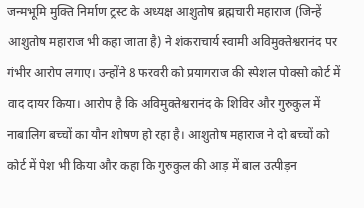जन्मभूमि मुक्ति निर्माण ट्रस्ट के अध्यक्ष आशुतोष ब्रह्मचारी महाराज (जिन्हें आशुतोष महाराज भी कहा जाता है) ने शंकराचार्य स्वामी अविमुक्तेश्वरानंद पर गंभीर आरोप लगाए। उन्होंने 8 फरवरी को प्रयागराज की स्पेशल पोक्सो कोर्ट में वाद दायर किया। आरोप है कि अविमुक्तेश्वरानंद के शिविर और गुरुकुल में नाबालिग बच्चों का यौन शोषण हो रहा है। आशुतोष महाराज ने दो बच्चों को कोर्ट में पेश भी किया और कहा कि गुरुकुल की आड़ में बाल उत्पीड़न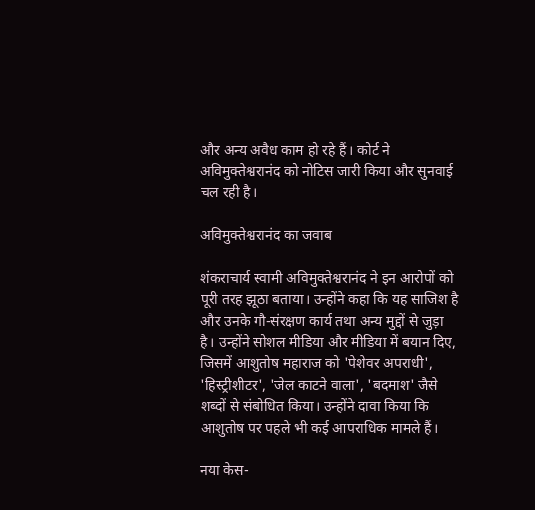और अन्य अवैध काम हो रहे हैं। कोर्ट ने अविमुक्तेश्वरानंद को नोटिस जारी किया और सुनवाई चल रही है।

अविमुक्तेश्वरानंद का जवाब

शंकराचार्य स्वामी अविमुक्तेश्वरानंद ने इन आरोपों को पूरी तरह झूठा बताया। उन्होंने कहा कि यह साजिश है और उनके गौ-संरक्षण कार्य तथा अन्य मुद्दों से जुड़ा है। उन्होंने सोशल मीडिया और मीडिया में बयान दिए, जिसमें आशुतोष महाराज को 'पेशेवर अपराधी', 'हिस्ट्रीशीटर', 'जेल काटने वाला', 'बदमाश' जैसे शब्दों से संबोधित किया। उन्होंने दावा किया कि आशुतोष पर पहले भी कई आपराधिक मामले हैं।

नया केस-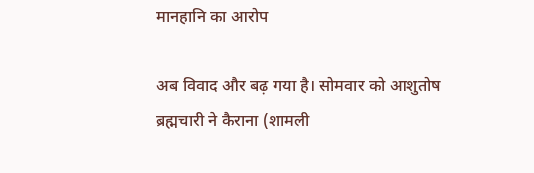मानहानि का आरोप

अब विवाद और बढ़ गया है। सोमवार को आशुतोष ब्रह्मचारी ने कैराना (शामली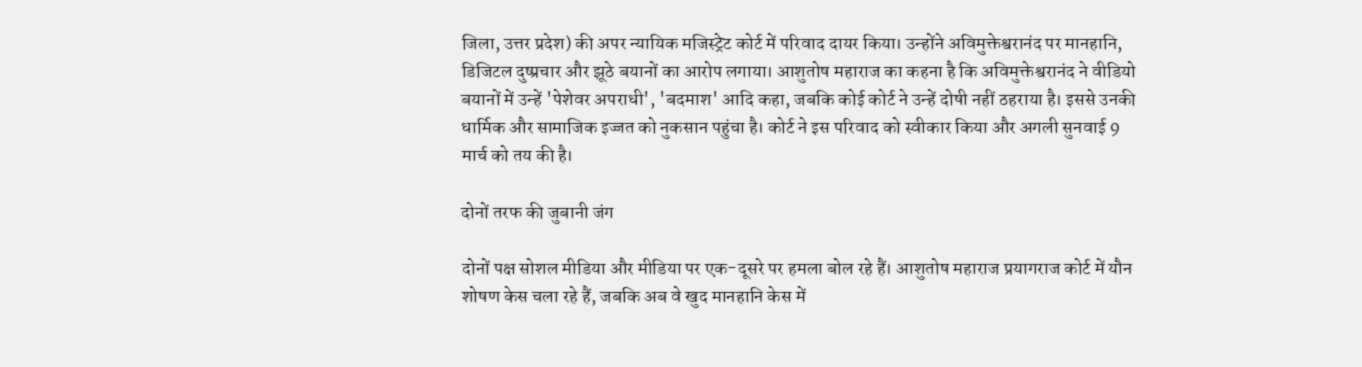जिला, उत्तर प्रदेश) की अपर न्यायिक मजिस्ट्रेट कोर्ट में परिवाद दायर किया। उन्होंने अविमुक्तेश्वरानंद पर मानहानि, डिजिटल दुष्प्रचार और झूठे बयानों का आरोप लगाया। आशुतोष महाराज का कहना है कि अविमुक्तेश्वरानंद ने वीडियो बयानों में उन्हें 'पेशेवर अपराधी', 'बदमाश' आदि कहा, जबकि कोई कोर्ट ने उन्हें दोषी नहीं ठहराया है। इससे उनकी धार्मिक और सामाजिक इज्जत को नुकसान पहुंचा है। कोर्ट ने इस परिवाद को स्वीकार किया और अगली सुनवाई 9 मार्च को तय की है।

दोनों तरफ की जुबानी जंग

दोनों पक्ष सोशल मीडिया और मीडिया पर एक-दूसरे पर हमला बोल रहे हैं। आशुतोष महाराज प्रयागराज कोर्ट में यौन शोषण केस चला रहे हैं, जबकि अब वे खुद मानहानि केस में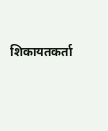शिकायतकर्ता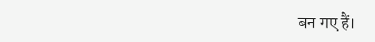बन गए हैं।